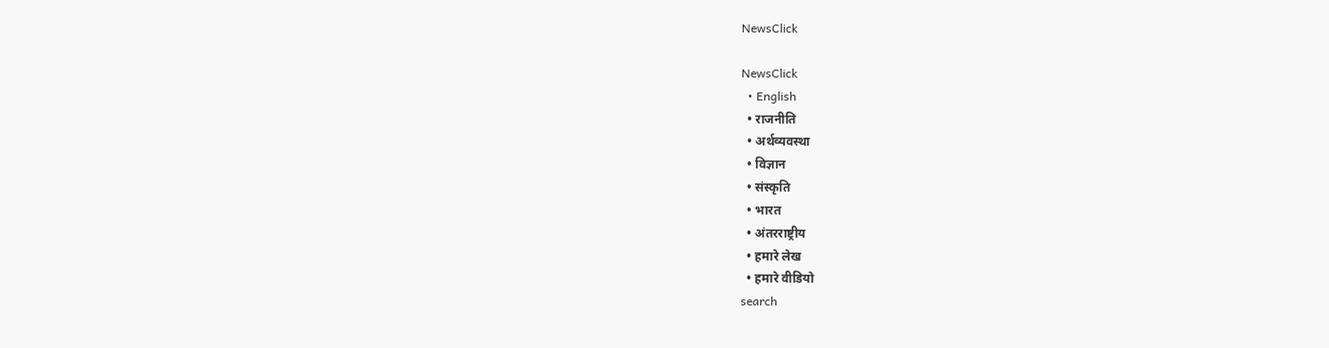NewsClick

NewsClick
  • English
  • राजनीति
  • अर्थव्यवस्था
  • विज्ञान
  • संस्कृति
  • भारत
  • अंतरराष्ट्रीय
  • हमारे लेख
  • हमारे वीडियो
search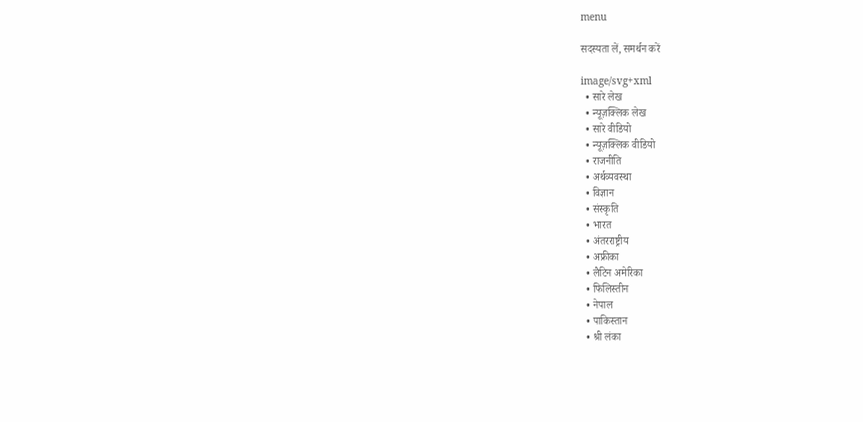menu

सदस्यता लें, समर्थन करें

image/svg+xml
  • सारे लेख
  • न्यूज़क्लिक लेख
  • सारे वीडियो
  • न्यूज़क्लिक वीडियो
  • राजनीति
  • अर्थव्यवस्था
  • विज्ञान
  • संस्कृति
  • भारत
  • अंतरराष्ट्रीय
  • अफ्रीका
  • लैटिन अमेरिका
  • फिलिस्तीन
  • नेपाल
  • पाकिस्तान
  • श्री लंका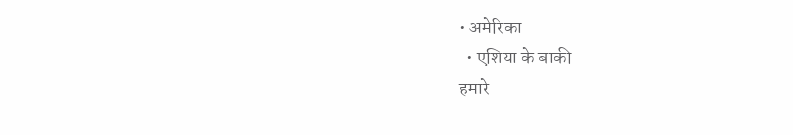• अमेरिका
  • एशिया के बाकी
हमारे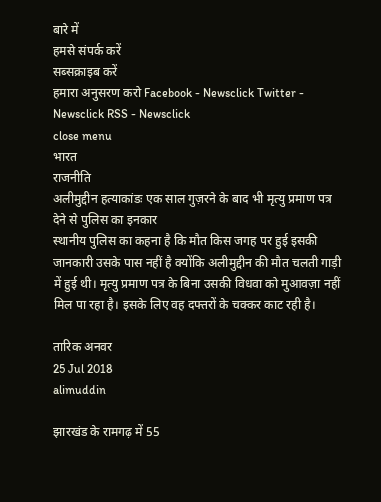बारे में
हमसे संपर्क करें
सब्सक्राइब करें
हमारा अनुसरण करो Facebook - Newsclick Twitter - Newsclick RSS - Newsclick
close menu
भारत
राजनीति
अलीमुद्दीन हत्याकांडः एक साल गुज़रने के बाद भी मृत्यु प्रमाण पत्र देने से पुलिस का इनकार
स्थानीय पुलिस का कहना है कि मौत किस जगह पर हुई इसकी जानकारी उसके पास नहीं है क्योंकि अलीमुद्दीन की मौत चलती गाड़ी में हुई थी। मृत्यु प्रमाण पत्र के बिना उसकी विधवा को मुआवज़ा नहीं मिल पा रहा है। इसके लिए वह दफ्तरों के चक्कर काट रही है।

तारिक अनवर
25 Jul 2018
alimuddin

झारखंड के रामगढ़ में 55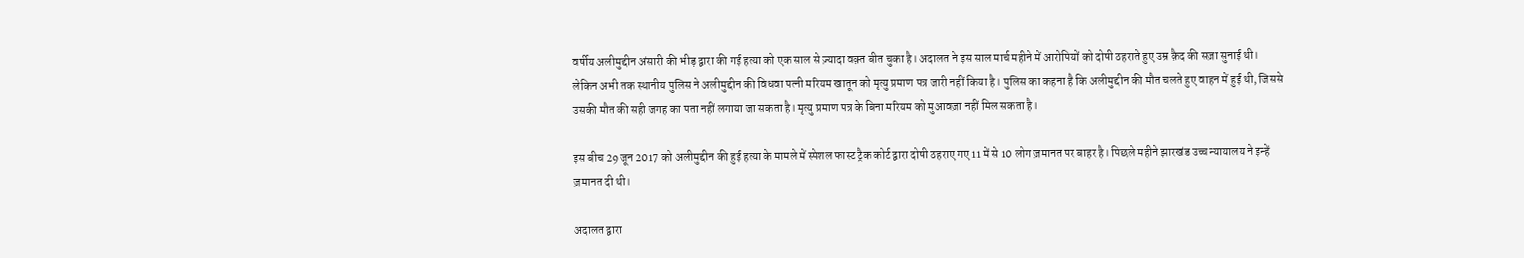वर्षीय अलीमुद्दीन अंसारी की भीड़ द्वारा की गई हत्या को एक साल से ज़्यादा वक़्त बीत चुका है। अदालत ने इस साल मार्च महीने में आरोपियों को दोषी ठहराते हुए उम्र क़ैद की सज़ा सुनाई थी। लेकिन अभी तक स्थानीय पुलिस ने अलीमुद्दीन की विधवा पत्नी मरियम खातून को मृत्यु प्रमाण पत्र जारी नहीं किया है। पुलिस का कहना है कि अलीमुद्दीन की मौत चलते हुए वाहन में हुई थी, जिससे उसकी मौत की सही जगह का पता नहीं लगाया जा सकता है। मृत्यु प्रमाण पत्र के बिना मरियम को मुआवज़ा नहीं मिल सकता है।

इस बीच 29 जून 2017 को अलीमुद्दीन की हुई हत्या के मामले में स्पेशल फास्ट ट्रैक कोर्ट द्वारा दोषी ठहराए गए 11 में से 10 लोग ज़मानत पर बाहर है। पिछले महीने झारखंड उच्च न्यायालय ने इन्हें ज़मानत दी थी।

अदालत द्वारा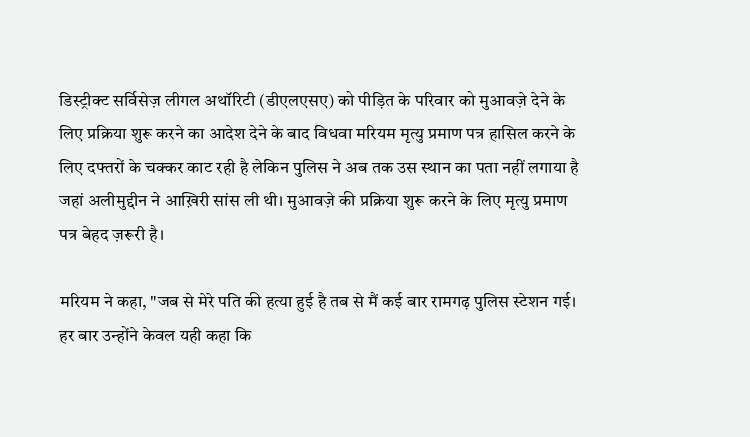डिस्ट्रीक्ट सर्विसेज़ लीगल अथॉरिटी (डीएलएसए) को पीड़ित के परिवार को मुआवज़े देने के लिए प्रक्रिया शुरू करने का आदेश देने के बाद विधवा मरियम मृत्यु प्रमाण पत्र हासिल करने के लिए दफ्तरों के चक्कर काट रही है लेकिन पुलिस ने अब तक उस स्थान का पता नहीं लगाया है जहां अलीमुद्दीन ने आख़िरी सांस ली थी। मुआवज़े की प्रक्रिया शुरू करने के लिए मृत्यु प्रमाण पत्र बेहद ज़रूरी है।

मरियम ने कहा, "जब से मेरे पति की हत्या हुई है तब से मैं कई बार रामगढ़ पुलिस स्टेशन गई। हर बार उन्होंने केवल यही कहा कि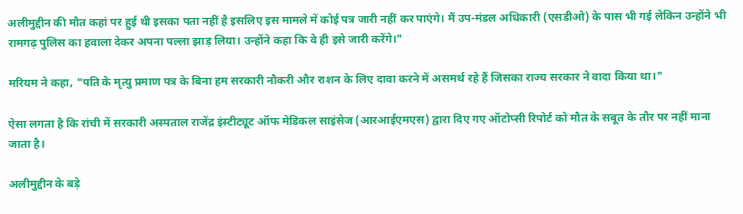अलीमुद्दीन की मौत कहां पर हुई थी इसका पता नहीं है इसलिए इस मामले में कोई पत्र जारी नहीं कर पाएंगे। मैं उप-मंडल अधिकारी (एसडीओ) के पास भी गई लेकिन उन्होंने भी रामगढ़ पुलिस का हवाला देकर अपना पल्ला झाड़ लिया। उन्होंने कहा कि वे ही इसे जारी करेंगे।"

मरियम ने कहा, "पति के मृत्यु प्रमाण पत्र के बिना हम सरकारी नौकरी और राशन के लिए दावा करने में असमर्थ रहे हैं जिसका राज्य सरकार ने वादा किया था।"

ऐसा लगता है कि रांची में सरकारी अस्पताल राजेंद्र इंस्टीट्यूट ऑफ मेडिकल साइंसेज (आरआईएमएस) द्वारा दिए गए ऑटोप्सी रिपोर्ट को मौत के सबूत के तौर पर नहीं माना जाता है।

अलीमुद्दीन के बड़े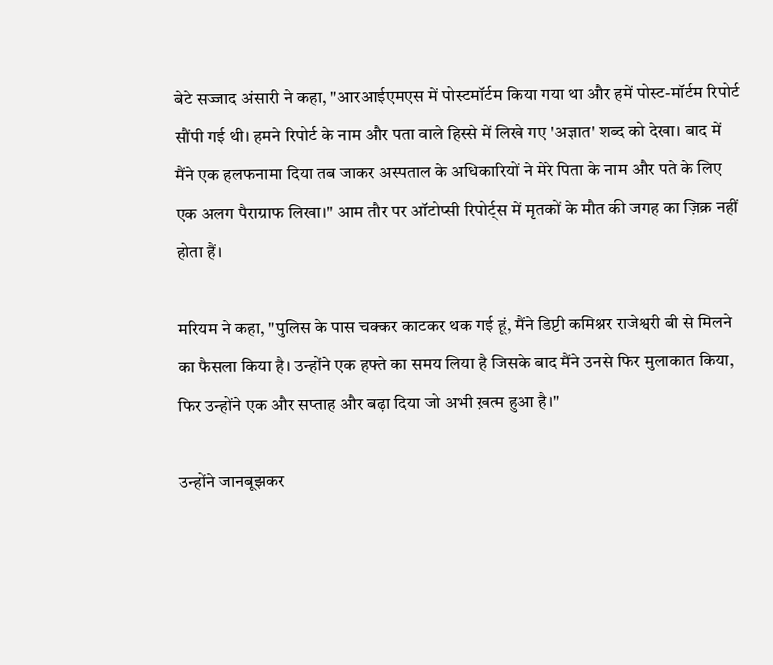बेटे सज्जाद अंसारी ने कहा, "आरआईएमएस में पोस्टमॉर्टम किया गया था और हमें पोस्ट-मॉर्टम रिपोर्ट सौंपी गई थी। हमने रिपोर्ट के नाम और पता वाले हिस्से में लिखे गए 'अज्ञात' शब्द को देखा। बाद में मैंने एक हलफनामा दिया तब जाकर अस्पताल के अधिकारियों ने मेरे पिता के नाम और पते के लिए एक अलग पैराग्राफ लिखा।" आम तौर पर ऑटोप्सी रिपोर्ट्स में मृतकों के मौत की जगह का ज़िक्र नहीं होता हैं।

मरियम ने कहा, "पुलिस के पास चक्कर काटकर थक गई हूं, मैंने डिप्टी कमिश्नर राजेश्वरी बी से मिलने का फैसला किया है। उन्होंने एक हफ्ते का समय लिया है जिसके बाद मैंने उनसे फिर मुलाकात किया, फिर उन्होंने एक और सप्ताह और बढ़ा दिया जो अभी ख़त्म हुआ है।"

उन्होंने जानबूझकर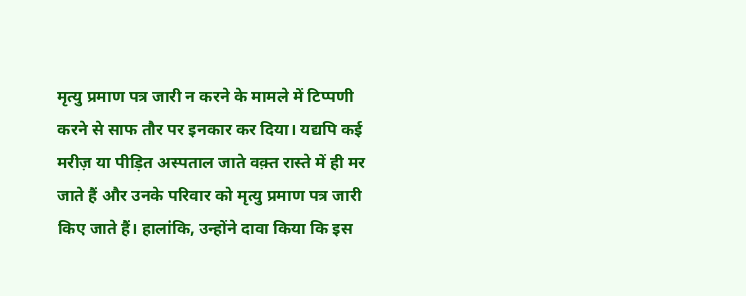मृत्यु प्रमाण पत्र जारी न करने के मामले में टिप्पणी करने से साफ तौर पर इनकार कर दिया। यद्यपि कई मरीज़ या पीड़ित अस्पताल जाते वक़्त रास्ते में ही मर जाते हैं और उनके परिवार को मृत्यु प्रमाण पत्र जारी किए जाते हैं। हालांकि, उन्होंने दावा किया कि इस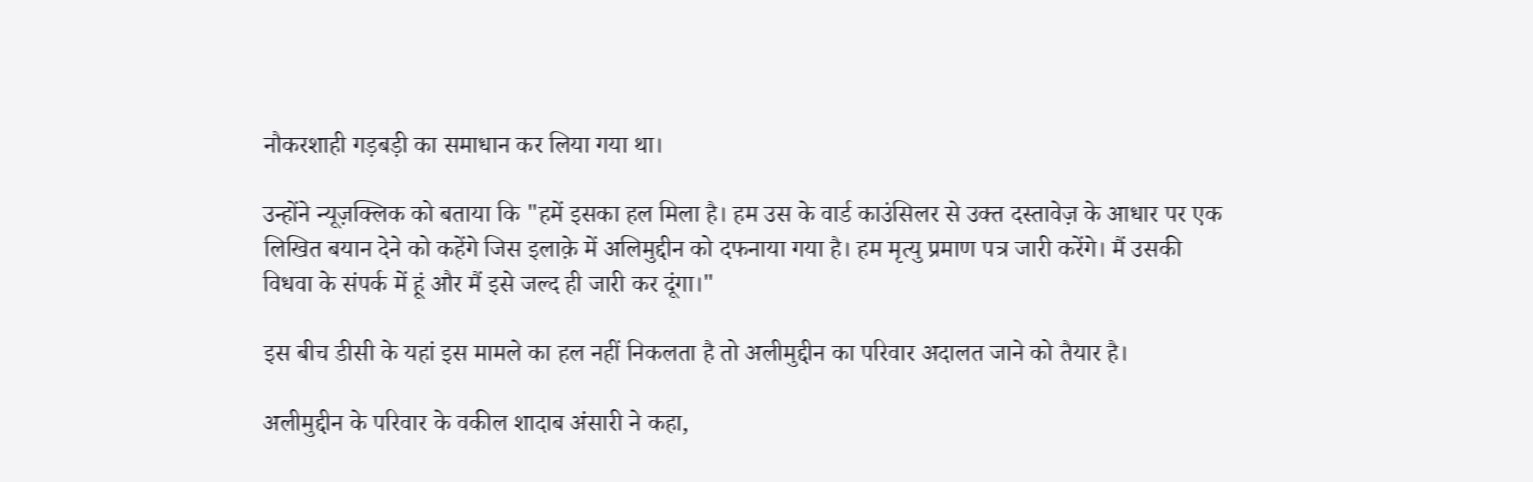नौकरशाही गड़बड़ी का समाधान कर लिया गया था।

उन्होंने न्यूज़क्लिक को बताया कि "हमें इसका हल मिला है। हम उस के वार्ड काउंसिलर से उक्त दस्तावेज़ के आधार पर एक लिखित बयान देने को कहेंगे जिस इलाक़े में अलिमुद्दीन को दफनाया गया है। हम मृत्यु प्रमाण पत्र जारी करेंगे। मैं उसकी विधवा के संपर्क में हूं और मैं इसे जल्द ही जारी कर दूंगा।"

इस बीच डीसी के यहां इस मामले का हल नहीं निकलता है तो अलीमुद्दीन का परिवार अदालत जाने को तैयार है।

अलीमुद्दीन के परिवार के वकील शादाब अंसारी ने कहा,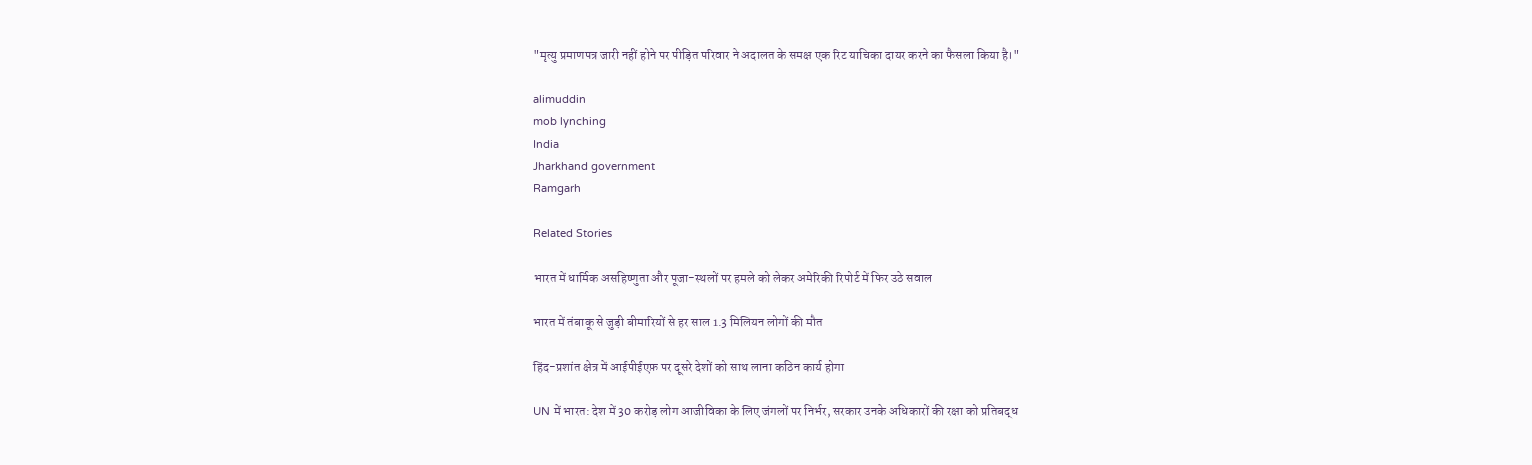"मृत्यु प्रमाणपत्र जारी नहीं होने पर पीड़ित परिवार ने अदालत के समक्ष एक रिट याचिका दायर करने का फैसला किया है।"

alimuddin
mob lynching
India
Jharkhand government
Ramgarh

Related Stories

भारत में धार्मिक असहिष्णुता और पूजा-स्थलों पर हमले को लेकर अमेरिकी रिपोर्ट में फिर उठे सवाल

भारत में तंबाकू से जुड़ी बीमारियों से हर साल 1.3 मिलियन लोगों की मौत

हिंद-प्रशांत क्षेत्र में आईपीईएफ़ पर दूसरे देशों को साथ लाना कठिन कार्य होगा

UN में भारत: देश में 30 करोड़ लोग आजीविका के लिए जंगलों पर निर्भर, सरकार उनके अधिकारों की रक्षा को प्रतिबद्ध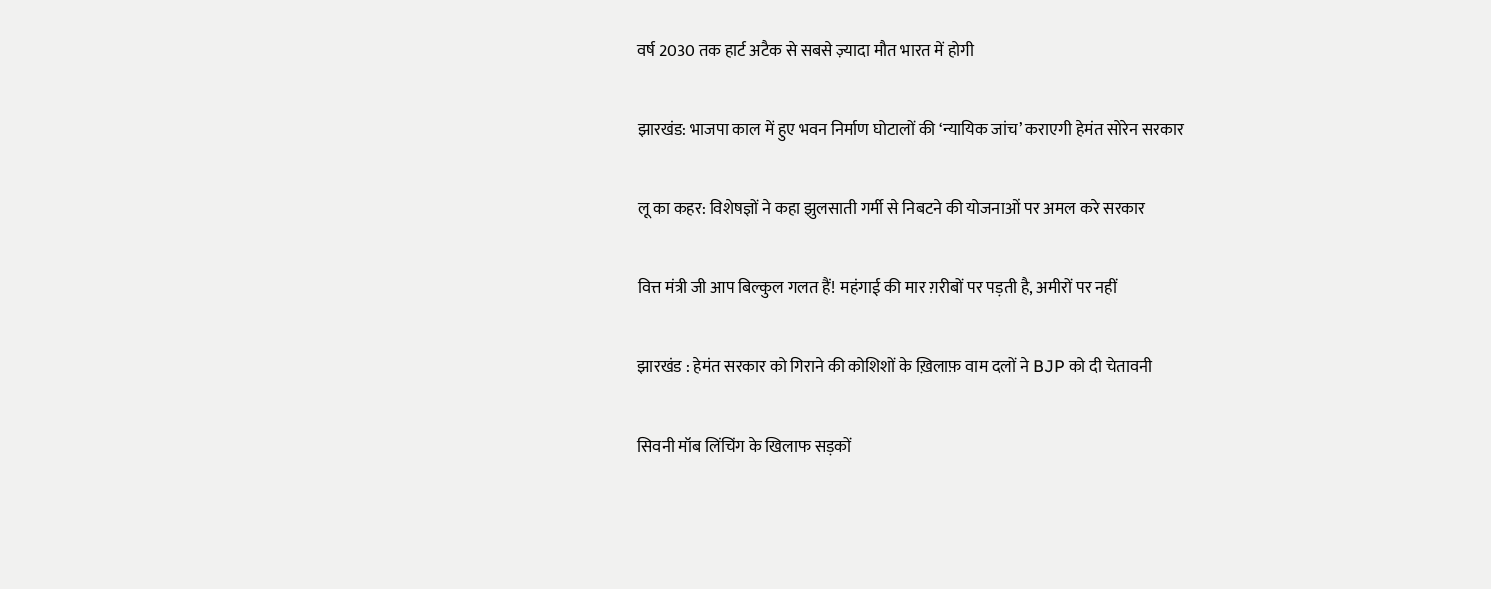वर्ष 2030 तक हार्ट अटैक से सबसे ज़्यादा मौत भारत में होगी

झारखंड: भाजपा काल में हुए भवन निर्माण घोटालों की ‘न्यायिक जांच’ कराएगी हेमंत सोरेन सरकार

लू का कहर: विशेषज्ञों ने कहा झुलसाती गर्मी से निबटने की योजनाओं पर अमल करे सरकार

वित्त मंत्री जी आप बिल्कुल गलत हैं! महंगाई की मार ग़रीबों पर पड़ती है, अमीरों पर नहीं

झारखंड : हेमंत सरकार को गिराने की कोशिशों के ख़िलाफ़ वाम दलों ने BJP को दी चेतावनी

सिवनी मॉब लिंचिंग के खिलाफ सड़कों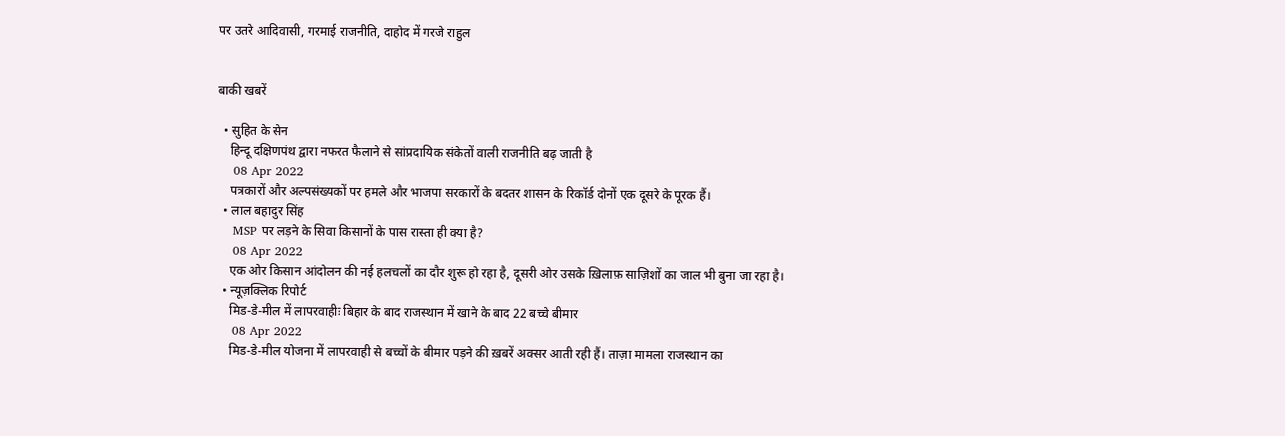पर उतरे आदिवासी, गरमाई राजनीति, दाहोद में गरजे राहुल


बाकी खबरें

  • सुहित के सेन
    हिन्दू दक्षिणपंथ द्वारा नफरत फैलाने से सांप्रदायिक संकेतों वाली राजनीति बढ़ जाती है
    08 Apr 2022
    पत्रकारों और अल्पसंख्यकों पर हमले और भाजपा सरकारों के बदतर शासन के रिकॉर्ड दोनों एक दूसरे के पूरक हैं।
  • लाल बहादुर सिंह
    MSP पर लड़ने के सिवा किसानों के पास रास्ता ही क्या है?
    08 Apr 2022
    एक ओर किसान आंदोलन की नई हलचलों का दौर शुरू हो रहा है, दूसरी ओर उसके ख़िलाफ़ साज़िशों का जाल भी बुना जा रहा है।
  • न्यूज़क्लिक रिपोर्ट
    मिड-डे-मील में लापरवाहीः बिहार के बाद राजस्थान में खाने के बाद 22 बच्चे बीमार
    08 Apr 2022
    मिड-डे-मील योजना में लापरवाही से बच्चों के बीमार पड़ने की ख़बरें अक्सर आती रही हैं। ताज़ा मामला राजस्थान का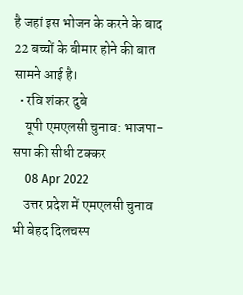है जहां इस भोजन के करने के बाद 22 बच्चों के बीमार होने की बात सामने आई है।
  • रवि शंकर दुबे
    यूपी एमएलसी चुनाव: भाजपा-सपा की सीधी टक्कर
    08 Apr 2022
    उत्तर प्रदेश में एमएलसी चुनाव भी बेहद दिलचस्प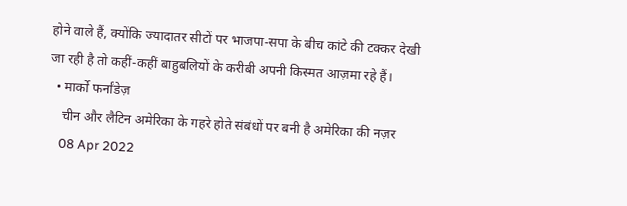होने वाले हैं, क्योंकि ज्यादातर सीटों पर भाजपा-सपा के बीच कांटे की टक्कर देखी जा रही है तो कहीं-कहीं बाहुबलियों के करीबी अपनी किस्मत आज़मा रहे हैं।
  • मार्को फर्नांडेज़
    चीन और लैटिन अमेरिका के गहरे होते संबंधों पर बनी है अमेरिका की नज़र
    08 Apr 2022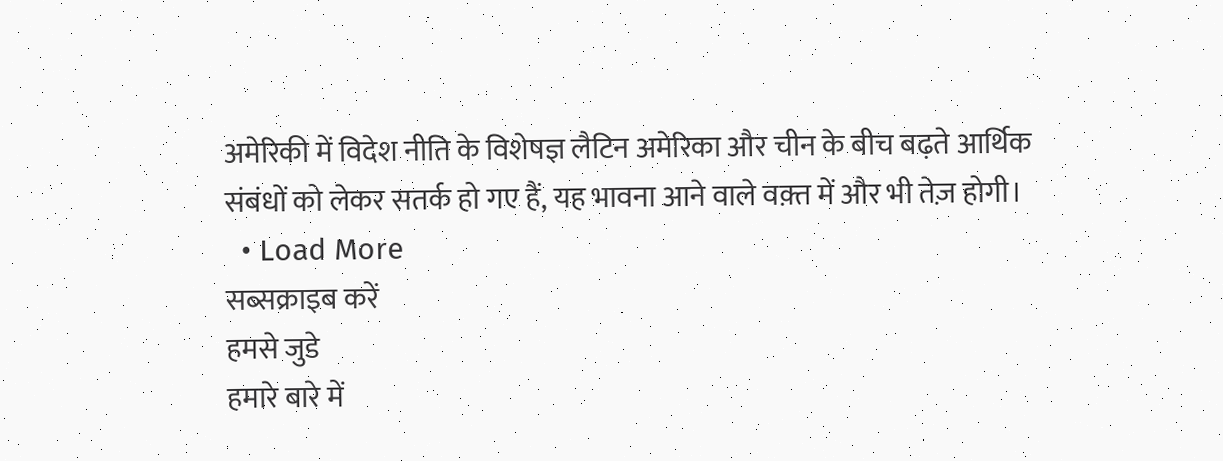अमेरिकी में विदेश नीति के विशेषज्ञ लैटिन अमेरिका और चीन के बीच बढ़ते आर्थिक संबंधों को लेकर सतर्क हो गए हैं, यह भावना आने वाले वक़्त में और भी तेज़ होगी।
  • Load More
सब्सक्राइब करें
हमसे जुडे
हमारे बारे में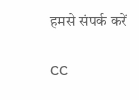हमसे संपर्क करें

CC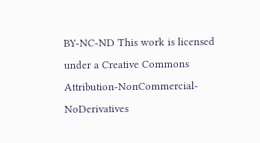BY-NC-ND This work is licensed under a Creative Commons Attribution-NonCommercial-NoDerivatives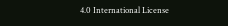4.0 International License